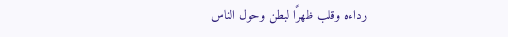رداءه وقلب ظهرًا لبطن وحول الناس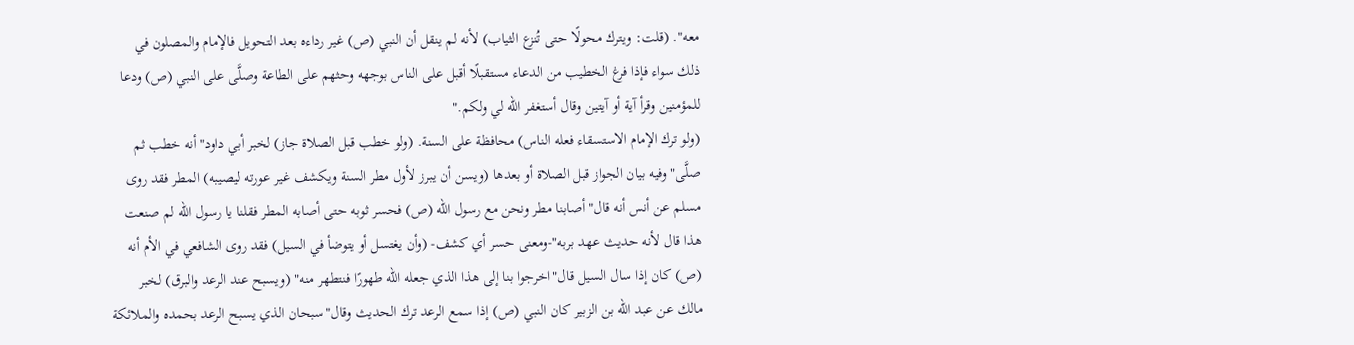معه". (قلت: ويترك محولًا حتى تُنزع الثياب) لأنه لم ينقل أن النبي (ص) غير رداءه بعد التحويل فالإمام والمصلون في ذلك سواء فإذا فرغ الخطيب من الدعاء مستقبلًا أقبل على الناس بوجهه وحثهم على الطاعة وصلَّى على النبي (ص) ودعا للمؤمنين وقرأ آية أو آيتين وقال أستغفر الله لي ولكم."
(ولو ترك الإمام الاستسقاء فعله الناس) محافظة على السنة. (ولو خطب قبل الصلاة جاز) لخبر أبي داود"أنه خطب ثم صلَّى"وفيه بيان الجواز قبل الصلاة أو بعدها (ويسن أن يبرز لأول مطر السنة ويكشف غير عورته ليصيبه) المطر فقد روى مسلم عن أنس أنه قال"أصابنا مطر ونحن مع رسول الله (ص) فحسر ثوبه حتى أصابه المطر فقلنا يا رسول الله لم صنعت هذا قال لأنه حديث عهد بربه"-ومعنى حسر أي كشف- (وأن يغتسل أو يتوضأ في السيل) فقد روى الشافعي في الأم أنه (ص) كان إذا سال السيل قال"اخرجوا بنا إلى هذا الذي جعله الله طهورًا فنتطهر منه" (ويسبح عند الرعد والبرق) لخبر مالك عن عبد الله بن الزبير كان النبي (ص) إذا سمع الرعد ترك الحديث وقال"سبحان الذي يسبح الرعد بحمده والملائكة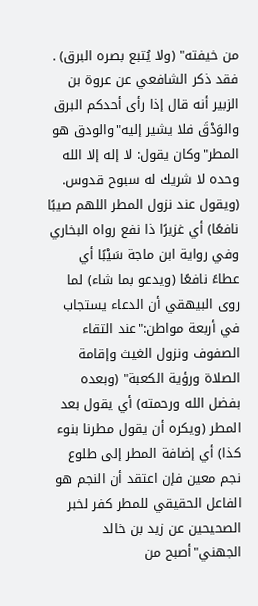من خيفته" (ولا يُتبع بصره البرق) .
فقد ذكر الشافعي عن عروة بن الزبير أنه قال إذا رأى أحدكم البرق والوَدْقَ فلا يشير إليه"والودق هو المطر"وكان يقول: لا إله إلا الله وحده لا شريك له سبوح قدوس. (ويقول عند نزول المطر اللهم صيبًا نافعًا) أي غزيرًا ذا نفع رواه البخاري وفي رواية ابن ماجة سَيْبًا أي عطاءً نافعًا (ويدعو بما شاء) لما روى البيهقي أن الدعاء يستجاب في أربعة مواطن:"عند التقاء الصفوف ونزول الغيث وإقامة الصلاة ورؤية الكعبة" (وبعده بفضل الله ورحمته) أي يقول بعد المطر (ويكره أن يقول مطرنا بنوء كذا) أي إضافة المطر إلى طلوع نجم معين فإن اعتقد أن النجم هو الفاعل الحقيقي للمطر كفر لخبر الصحيحين عن زيد بن خالد الجهني"أصبح من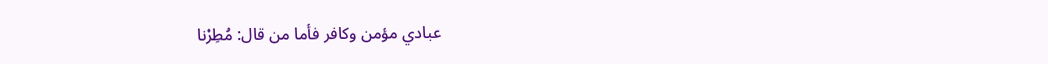عبادي مؤمن وكافر فأما من قال: مُطِرْنا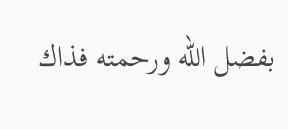بفضل الله ورحمته فذاك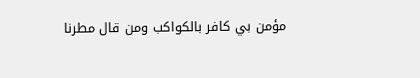مؤمن بي كافر بالكواكب ومن قال مطرنا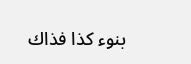بنوء كذا فذاك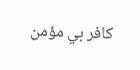كافر بي مؤمن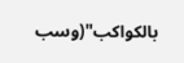بالكواكب"(وسب